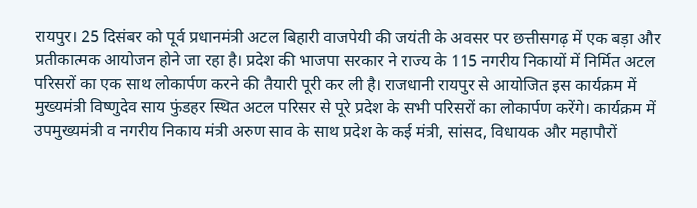रायपुर। 25 दिसंबर को पूर्व प्रधानमंत्री अटल बिहारी वाजपेयी की जयंती के अवसर पर छत्तीसगढ़ में एक बड़ा और प्रतीकात्मक आयोजन होने जा रहा है। प्रदेश की भाजपा सरकार ने राज्य के 115 नगरीय निकायों में निर्मित अटल परिसरों का एक साथ लोकार्पण करने की तैयारी पूरी कर ली है। राजधानी रायपुर से आयोजित इस कार्यक्रम में मुख्यमंत्री विष्णुदेव साय फुंडहर स्थित अटल परिसर से पूरे प्रदेश के सभी परिसरों का लोकार्पण करेंगे। कार्यक्रम में उपमुख्यमंत्री व नगरीय निकाय मंत्री अरुण साव के साथ प्रदेश के कई मंत्री, सांसद, विधायक और महापौरों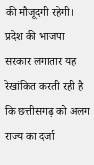की मौजूदगी रहेगी।
प्रदेश की भाजपा सरकार लगातार यह रेखांकित करती रही है कि छत्तीसगढ़ को अलग राज्य का दर्जा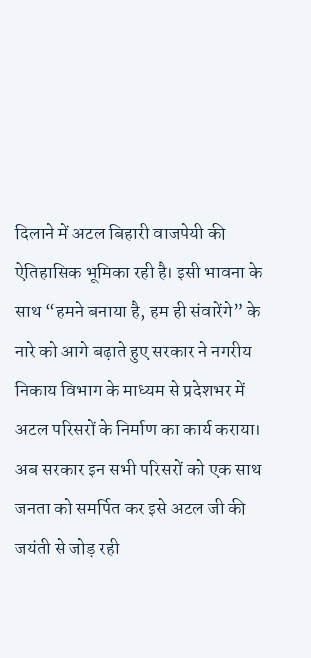दिलाने में अटल बिहारी वाजपेयी की ऐतिहासिक भूमिका रही है। इसी भावना के साथ “हमने बनाया है, हम ही संवारेंगे” के नारे को आगे बढ़ाते हुए सरकार ने नगरीय निकाय विभाग के माध्यम से प्रदेशभर में अटल परिसरों के निर्माण का कार्य कराया। अब सरकार इन सभी परिसरों को एक साथ जनता को समर्पित कर इसे अटल जी की जयंती से जोड़ रही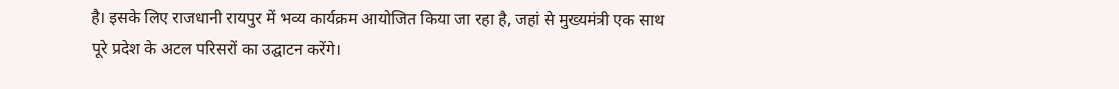है। इसके लिए राजधानी रायपुर में भव्य कार्यक्रम आयोजित किया जा रहा है, जहां से मुख्यमंत्री एक साथ पूरे प्रदेश के अटल परिसरों का उद्घाटन करेंगे।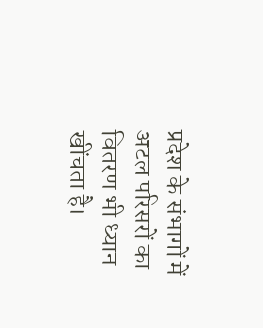प्रदेश के संभागों में अटल परिसरों का वितरण भी ध्यान खींचता है।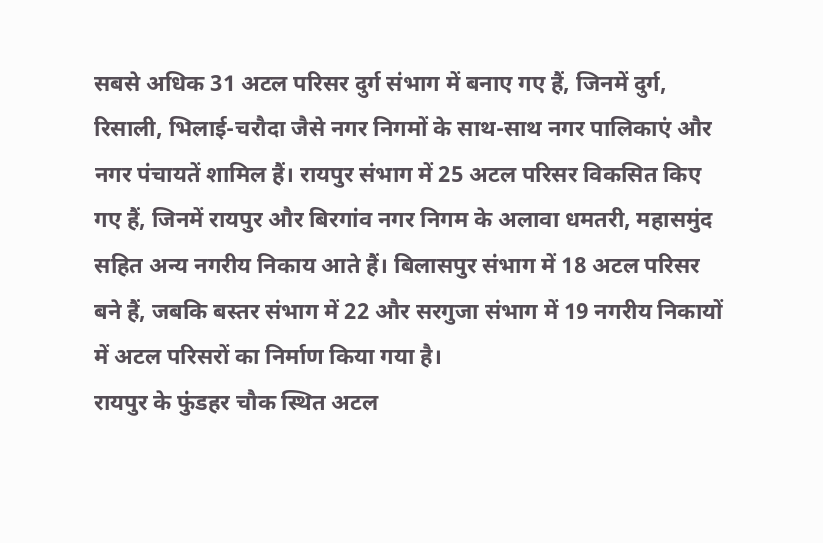सबसे अधिक 31 अटल परिसर दुर्ग संभाग में बनाए गए हैं, जिनमें दुर्ग, रिसाली, भिलाई-चरौदा जैसे नगर निगमों के साथ-साथ नगर पालिकाएं और नगर पंचायतें शामिल हैं। रायपुर संभाग में 25 अटल परिसर विकसित किए गए हैं, जिनमें रायपुर और बिरगांव नगर निगम के अलावा धमतरी, महासमुंद सहित अन्य नगरीय निकाय आते हैं। बिलासपुर संभाग में 18 अटल परिसर बने हैं, जबकि बस्तर संभाग में 22 और सरगुजा संभाग में 19 नगरीय निकायों में अटल परिसरों का निर्माण किया गया है।
रायपुर के फुंडहर चौक स्थित अटल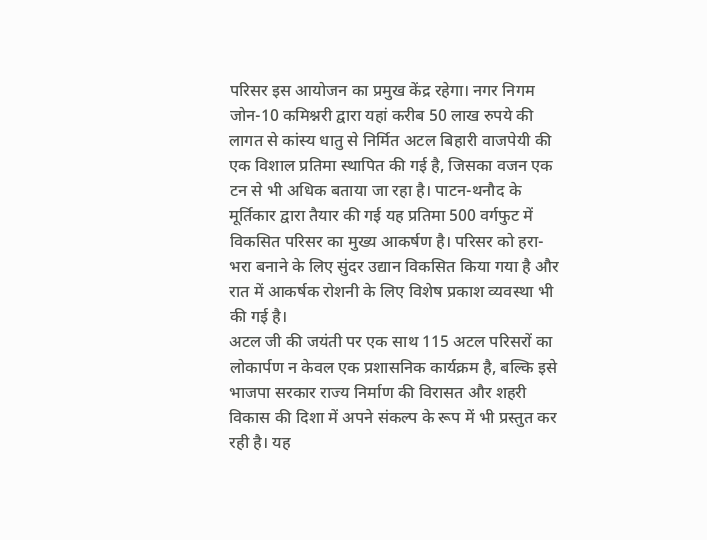परिसर इस आयोजन का प्रमुख केंद्र रहेगा। नगर निगम जोन-10 कमिश्नरी द्वारा यहां करीब 50 लाख रुपये की लागत से कांस्य धातु से निर्मित अटल बिहारी वाजपेयी की एक विशाल प्रतिमा स्थापित की गई है, जिसका वजन एक टन से भी अधिक बताया जा रहा है। पाटन-थनौद के मूर्तिकार द्वारा तैयार की गई यह प्रतिमा 500 वर्गफुट में विकसित परिसर का मुख्य आकर्षण है। परिसर को हरा-भरा बनाने के लिए सुंदर उद्यान विकसित किया गया है और रात में आकर्षक रोशनी के लिए विशेष प्रकाश व्यवस्था भी की गई है।
अटल जी की जयंती पर एक साथ 115 अटल परिसरों का लोकार्पण न केवल एक प्रशासनिक कार्यक्रम है, बल्कि इसे भाजपा सरकार राज्य निर्माण की विरासत और शहरी विकास की दिशा में अपने संकल्प के रूप में भी प्रस्तुत कर रही है। यह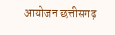आयोजन छत्तीसगढ़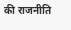की राजनीति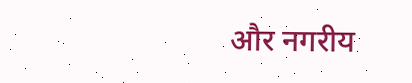और नगरीय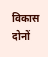विकास दोनों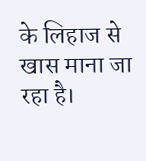के लिहाज से खास माना जा रहा है।